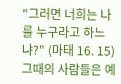"그러면 너희는 나를 누구라고 하느냐?" (마태 16. 15)
그때의 사람들은 예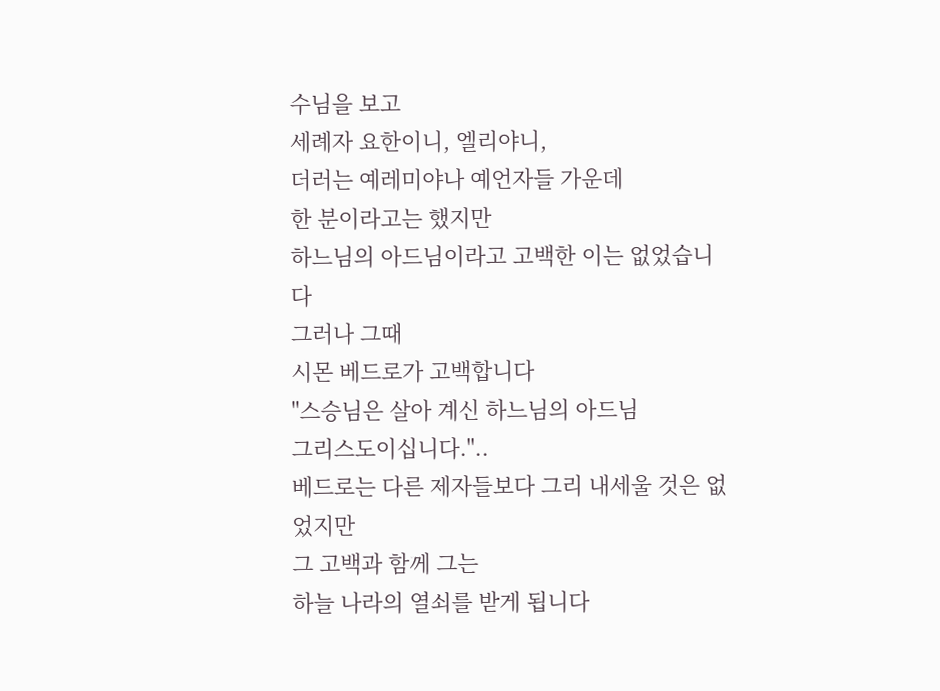수님을 보고
세례자 요한이니, 엘리야니,
더러는 예레미야나 예언자들 가운데
한 분이라고는 했지만
하느님의 아드님이라고 고백한 이는 없었습니다
그러나 그때
시몬 베드로가 고백합니다
"스승님은 살아 계신 하느님의 아드님
그리스도이십니다."..
베드로는 다른 제자들보다 그리 내세울 것은 없었지만
그 고백과 함께 그는
하늘 나라의 열쇠를 받게 됩니다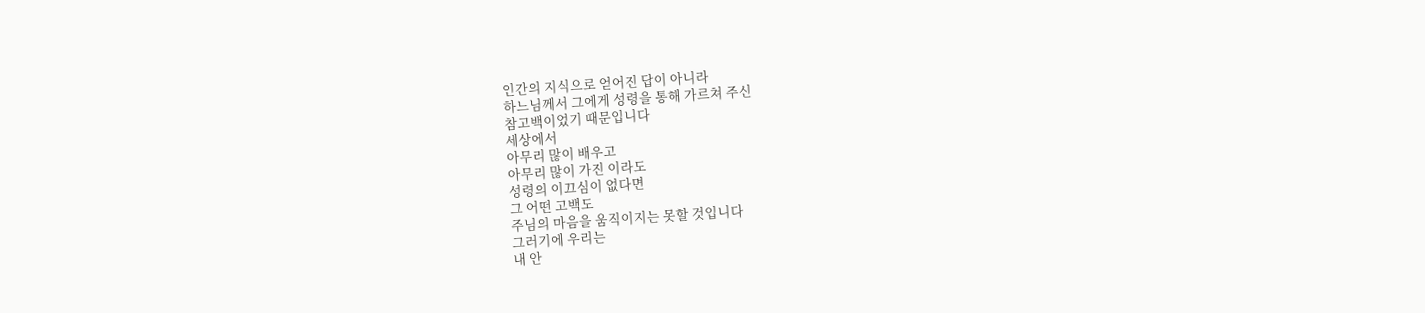인간의 지식으로 얻어진 답이 아니라
하느님께서 그에게 성령을 통해 가르쳐 주신
참고백이었기 때문입니다
세상에서
아무리 많이 배우고
아무리 많이 가진 이라도
성령의 이끄심이 없다면
그 어떤 고백도
주님의 마음을 움직이지는 못할 것입니다
그러기에 우리는
내 안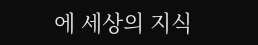에 세상의 지식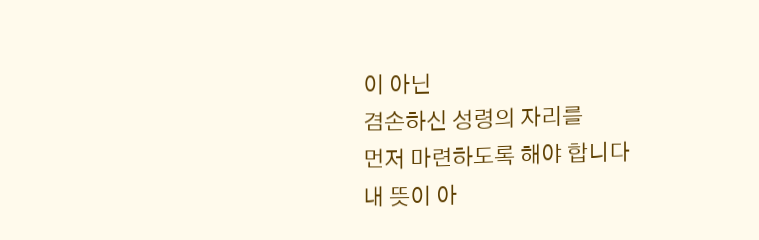이 아닌
겸손하신 성령의 자리를
먼저 마련하도록 해야 합니다
내 뜻이 아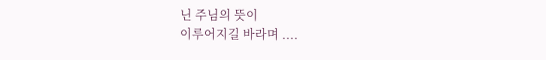닌 주님의 뜻이
이루어지길 바라며 ....